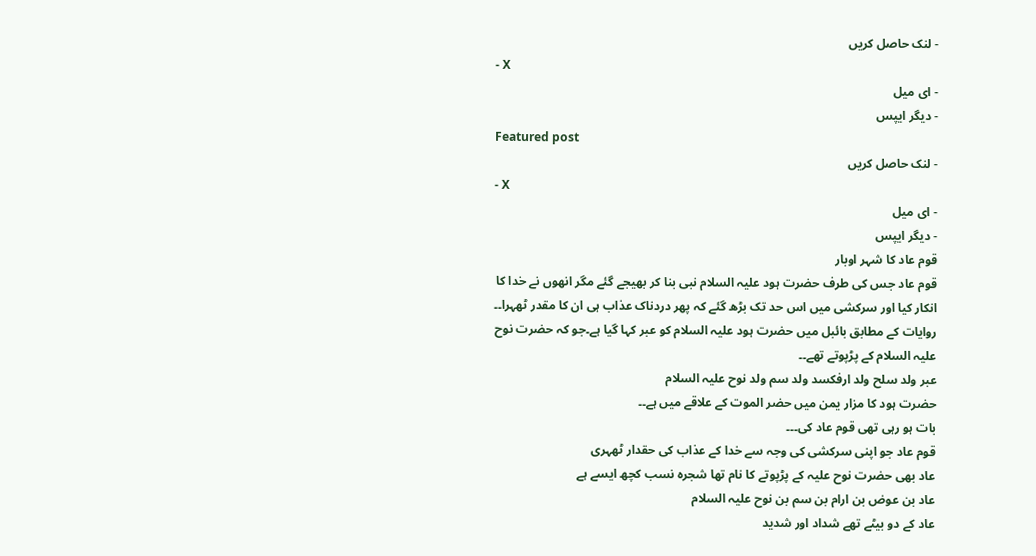- لنک حاصل کریں
- X
- ای میل
- دیگر ایپس
Featured post
- لنک حاصل کریں
- X
- ای میل
- دیگر ایپس
قوم عاد کا شہر اوبار
قوم عاد جس کی طرف حضرت ہود علیہ السلام نبی بنا کر بھیجے گئے مگر انھوں نے خدا کا انکار کیا اور سرکشی میں اس حد تک بڑھ گئے کہ پھر دردناک عذاب ہی ان کا مقدر ٹھہرا۔۔
روایات کے مطابق بائبل میں حضرت ہود علیہ السلام کو عبر کہا گیا ہے۔جو کہ حضرت نوح علیہ السلام کے پڑپوتے تھے۔۔
عبر ولد سلح ولد ارفکسد ولد سم ولد نوح علیہ السلام
حضرت ہود کا مزار یمن میں حضر الموت کے علاقے میں ہے۔۔
بات ہو رہی تھی قوم عاد کی۔۔۔
قوم عاد جو اپنی سرکشی کی وجہ سے خدا کے عذاب کی حقدار ٹھہری
عاد بھی حضرت نوح علیہ کے پڑپوتے کا نام تھا شجرہ نسب کچھ ایسے ہے
عاد بن عوض بن ارام بن سم بن نوح علیہ السلام
عاد کے دو بیٹے تھے شداد اور شدید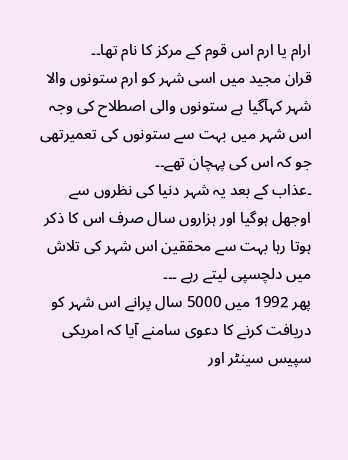ارام یا ارم اس قوم کے مرکز کا نام تھا۔۔
قران مجید میں اسی شہر کو ارم ستونوں والا شہر کہآگیا ہے ستونوں والی اصطلاح کی وجہ اس شہر میں بہت سے ستونوں کی تعمیرتھی جو کہ اس کی پہچان تھے۔۔
۔عذاب کے بعد یہ شہر دنیا کی نظروں سے اوجھل ہوگیا اور ہزاروں سال صرف اس کا ذکر ہوتا رہا بہت سے محققین اس شہر کی تلاش میں دلچسپی لیتے رہے ۔۔۔
پھر 1992 میں 5000 سال پرانے اس شہر کو دریافت کرنے کا دعوی سامنے آیا کہ امریکی سپیس سینٹر اور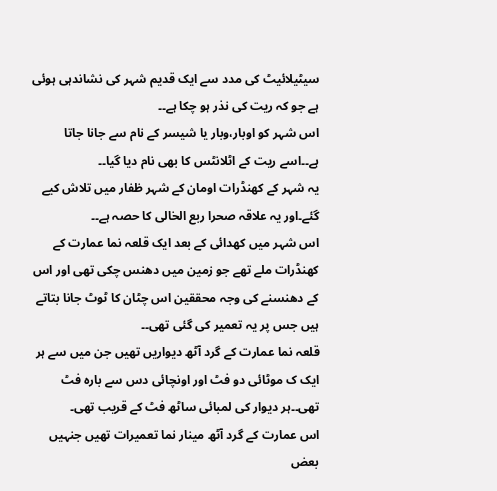سیٹیلائیٹ کی مدد سے ایک قدیم شہر کی نشاندہی ہوئی ہے جو کہ ریت کی نذر ہو چکا ہے۔۔
اس شہر کو اوبار،وبار یا شیسر کے نام سے جانا جاتا ہے۔۔اسے ریت کے اٹلانٹس کا بھی نام دیا گیا۔۔
یہ شہر کے کھنڈرات اومان کے شہر ظفار میں تلاش کیے گئے۔اور یہ علاقہ صحرا ربع الخالی کا حصہ ہے۔۔
اس شہر میں کھدائی کے بعد ایک قلعہ نما عمارت کے کھنڈرات ملے تھے جو زمین میں دھنس چکی تھی اور اس کے دھنسنے کی وجہ محققین اس چٹان کا ٹوٹ جانا بتاتے ہیں جس پر یہ تعمیر کی گئی تھی۔۔
قلعہ نما عمارت کے گرد آٹھ دیواريں تھیں جن میں سے ہر ایک ک موٹائی دو فٹ اور اونچائی دس سے بارہ فٹ تھی۔۔ہر دیوار کی لمبائی ساٹھ فٹ کے قریب تھی۔
اس عمارت کے گرد آٹھ مینار نما تعمیرات تھیں جنہیں بعض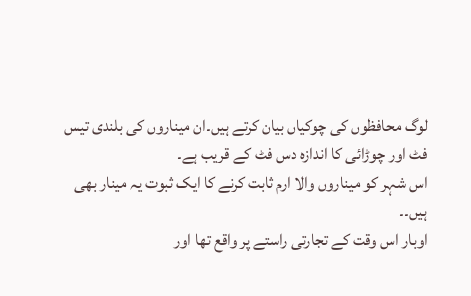لوگ محافظوں کی چوکیاں بیان کرتے ہیں۔ان میناروں کی بلندی تیس فٹ اور چوڑائی کا اندازہ دس فٹ کے قریب ہے۔
اس شہر کو میناروں والا ارم ثابت کرنے کا ایک ثبوت یہ مینار بھی ہیں۔۔
اوبار اس وقت کے تجارتی راستے پر واقع تھا اور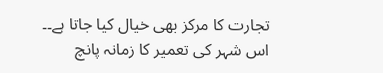تجارت کا مرکز بھی خیال کیا جاتا ہے۔۔
اس شہر کی تعمیر کا زمانہ پانچ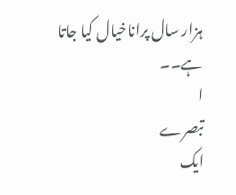ہزار سال پراناخیال کیا جاتا ہے۔۔
ا
تبصرے
ایک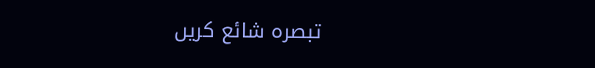تبصرہ شائع کریں